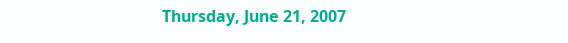Thursday, June 21, 2007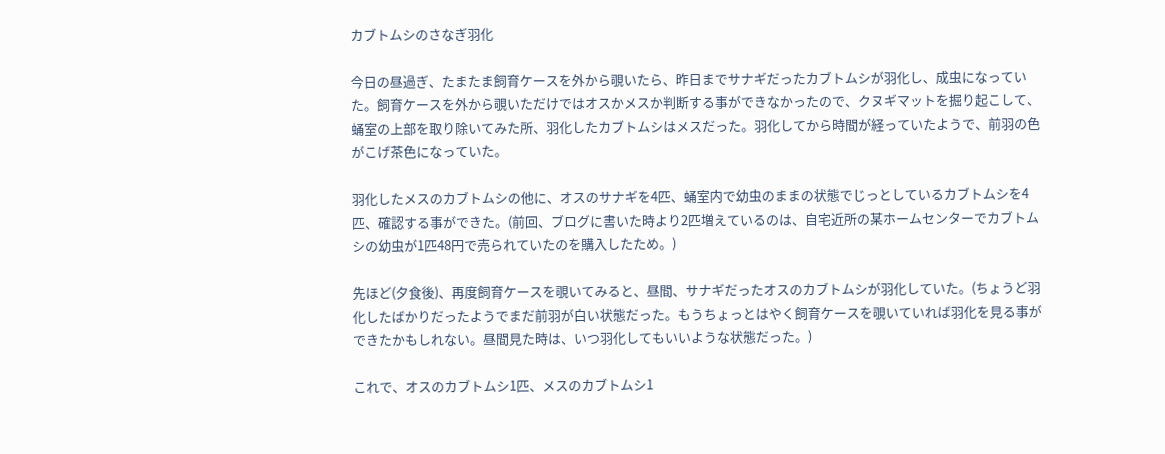カブトムシのさなぎ羽化

今日の昼過ぎ、たまたま飼育ケースを外から覗いたら、昨日までサナギだったカブトムシが羽化し、成虫になっていた。飼育ケースを外から覗いただけではオスかメスか判断する事ができなかったので、クヌギマットを掘り起こして、蛹室の上部を取り除いてみた所、羽化したカブトムシはメスだった。羽化してから時間が経っていたようで、前羽の色がこげ茶色になっていた。

羽化したメスのカブトムシの他に、オスのサナギを4匹、蛹室内で幼虫のままの状態でじっとしているカブトムシを4匹、確認する事ができた。(前回、ブログに書いた時より2匹増えているのは、自宅近所の某ホームセンターでカブトムシの幼虫が1匹48円で売られていたのを購入したため。)

先ほど(夕食後)、再度飼育ケースを覗いてみると、昼間、サナギだったオスのカブトムシが羽化していた。(ちょうど羽化したばかりだったようでまだ前羽が白い状態だった。もうちょっとはやく飼育ケースを覗いていれば羽化を見る事ができたかもしれない。昼間見た時は、いつ羽化してもいいような状態だった。)

これで、オスのカブトムシ1匹、メスのカブトムシ1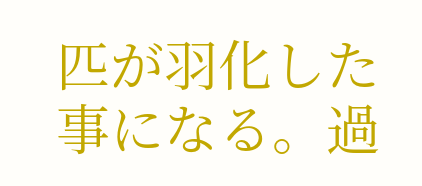匹が羽化した事になる。過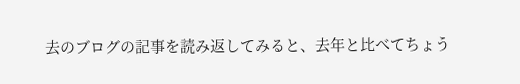去のブログの記事を読み返してみると、去年と比べてちょう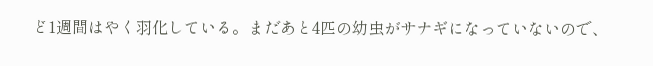ど1週間はやく羽化している。まだあと4匹の幼虫がサナギになっていないので、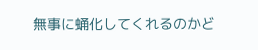無事に蛹化してくれるのかど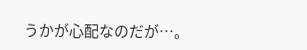うかが心配なのだが…。